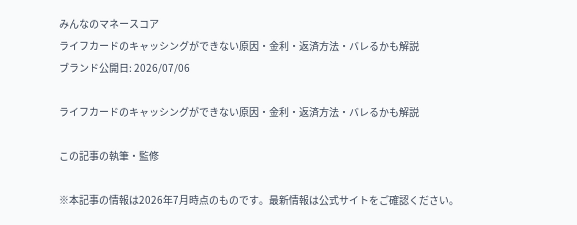みんなのマネースコア
ライフカードのキャッシングができない原因・金利・返済方法・バレるかも解説
ブランド公開日: 2026/07/06

ライフカードのキャッシングができない原因・金利・返済方法・バレるかも解説

この記事の執筆・監修

※本記事の情報は2026年7月時点のものです。最新情報は公式サイトをご確認ください。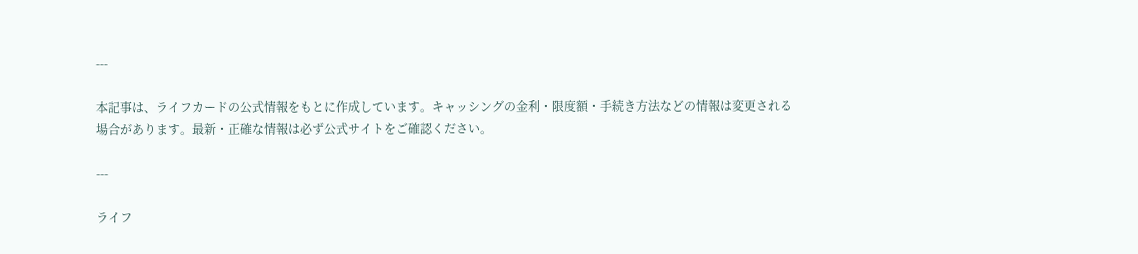---

本記事は、ライフカードの公式情報をもとに作成しています。キャッシングの金利・限度額・手続き方法などの情報は変更される場合があります。最新・正確な情報は必ず公式サイトをご確認ください。

---

ライフ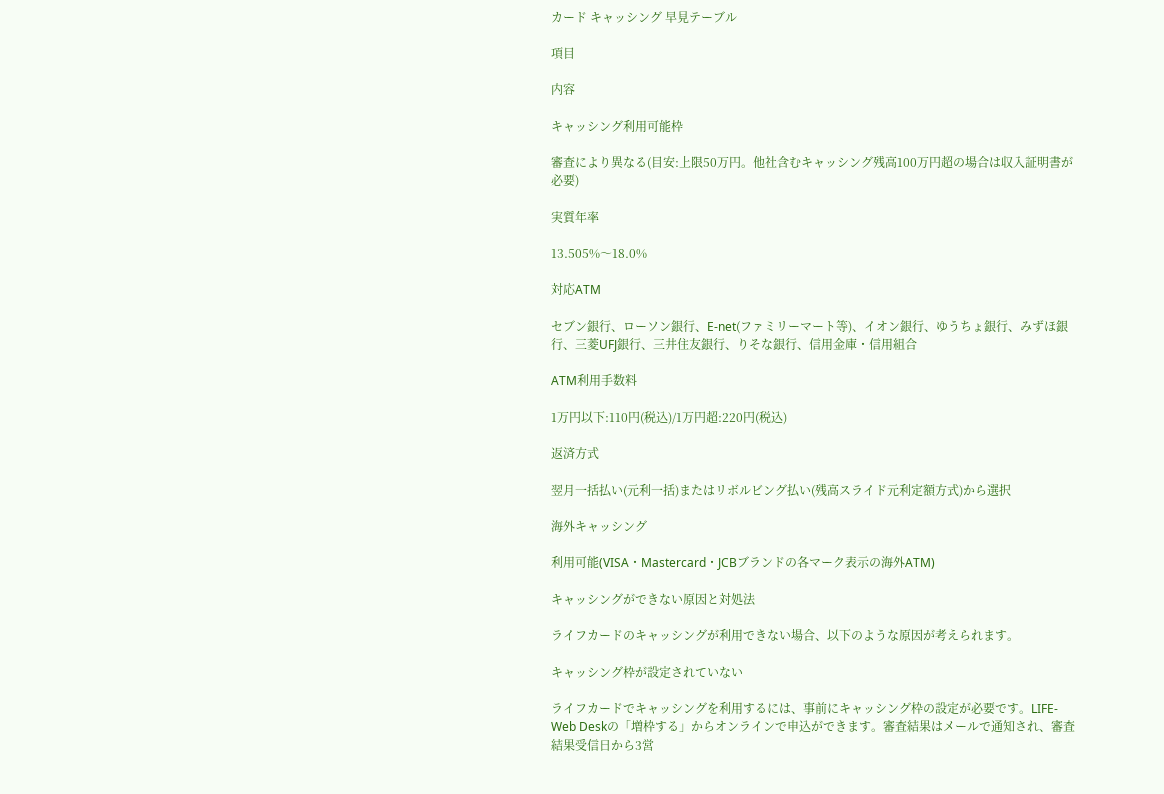カード キャッシング 早見テーブル

項目

内容

キャッシング利用可能枠

審査により異なる(目安:上限50万円。他社含むキャッシング残高100万円超の場合は収入証明書が必要)

実質年率

13.505%〜18.0%

対応ATM

セブン銀行、ローソン銀行、E-net(ファミリーマート等)、イオン銀行、ゆうちょ銀行、みずほ銀行、三菱UFJ銀行、三井住友銀行、りそな銀行、信用金庫・信用組合

ATM利用手数料

1万円以下:110円(税込)/1万円超:220円(税込)

返済方式

翌月一括払い(元利一括)またはリボルビング払い(残高スライド元利定額方式)から選択

海外キャッシング

利用可能(VISA・Mastercard・JCBブランドの各マーク表示の海外ATM)

キャッシングができない原因と対処法

ライフカードのキャッシングが利用できない場合、以下のような原因が考えられます。

キャッシング枠が設定されていない

ライフカードでキャッシングを利用するには、事前にキャッシング枠の設定が必要です。LIFE-Web Deskの「増枠する」からオンラインで申込ができます。審査結果はメールで通知され、審査結果受信日から3営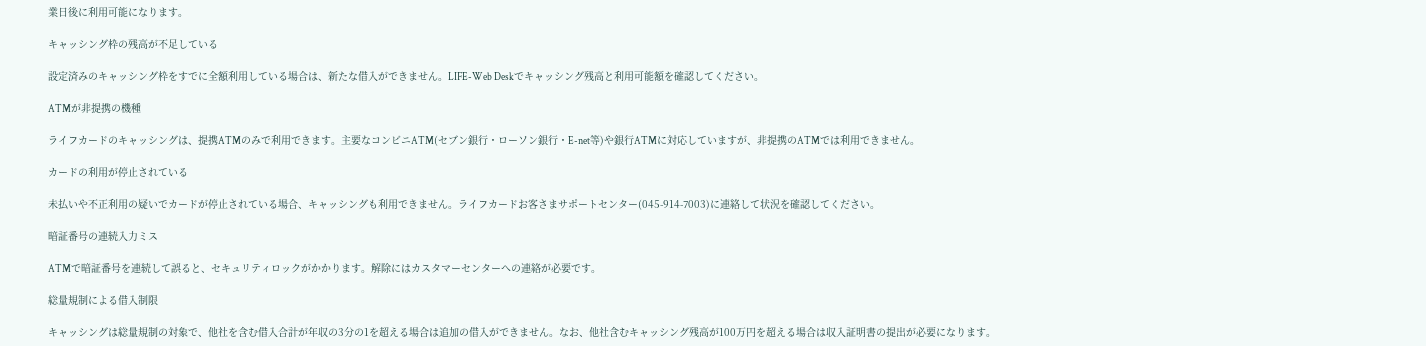業日後に利用可能になります。

キャッシング枠の残高が不足している

設定済みのキャッシング枠をすでに全額利用している場合は、新たな借入ができません。LIFE-Web Deskでキャッシング残高と利用可能額を確認してください。

ATMが非提携の機種

ライフカードのキャッシングは、提携ATMのみで利用できます。主要なコンビニATM(セブン銀行・ローソン銀行・E-net等)や銀行ATMに対応していますが、非提携のATMでは利用できません。

カードの利用が停止されている

未払いや不正利用の疑いでカードが停止されている場合、キャッシングも利用できません。ライフカードお客さまサポートセンター(045-914-7003)に連絡して状況を確認してください。

暗証番号の連続入力ミス

ATMで暗証番号を連続して誤ると、セキュリティロックがかかります。解除にはカスタマーセンターへの連絡が必要です。

総量規制による借入制限

キャッシングは総量規制の対象で、他社を含む借入合計が年収の3分の1を超える場合は追加の借入ができません。なお、他社含むキャッシング残高が100万円を超える場合は収入証明書の提出が必要になります。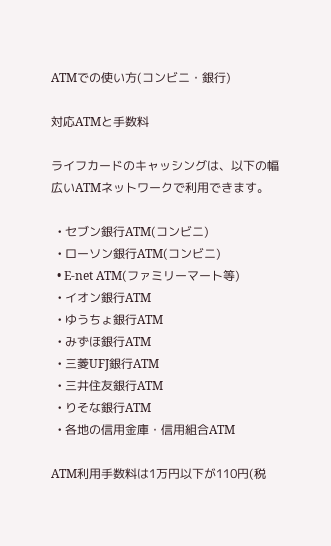ATMでの使い方(コンビニ・銀行)

対応ATMと手数料

ライフカードのキャッシングは、以下の幅広いATMネットワークで利用できます。

  • セブン銀行ATM(コンビニ)
  • ローソン銀行ATM(コンビニ)
  • E-net ATM(ファミリーマート等)
  • イオン銀行ATM
  • ゆうちょ銀行ATM
  • みずほ銀行ATM
  • 三菱UFJ銀行ATM
  • 三井住友銀行ATM
  • りそな銀行ATM
  • 各地の信用金庫・信用組合ATM

ATM利用手数料は1万円以下が110円(税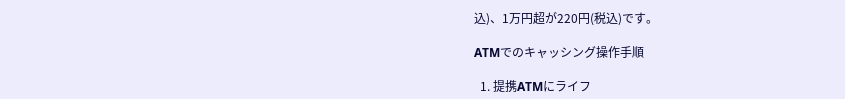込)、1万円超が220円(税込)です。

ATMでのキャッシング操作手順

  1. 提携ATMにライフ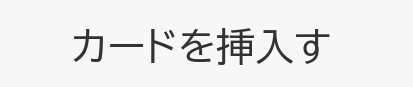カードを挿入す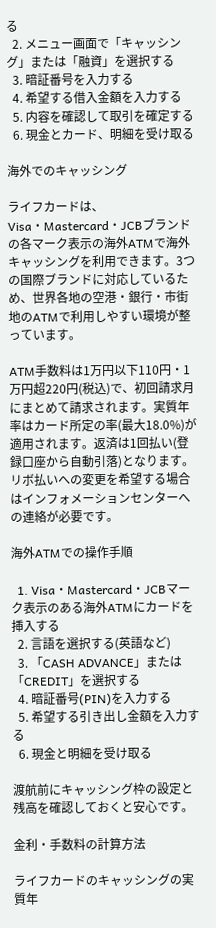る
  2. メニュー画面で「キャッシング」または「融資」を選択する
  3. 暗証番号を入力する
  4. 希望する借入金額を入力する
  5. 内容を確認して取引を確定する
  6. 現金とカード、明細を受け取る

海外でのキャッシング

ライフカードは、Visa・Mastercard・JCBブランドの各マーク表示の海外ATMで海外キャッシングを利用できます。3つの国際ブランドに対応しているため、世界各地の空港・銀行・市街地のATMで利用しやすい環境が整っています。

ATM手数料は1万円以下110円・1万円超220円(税込)で、初回請求月にまとめて請求されます。実質年率はカード所定の率(最大18.0%)が適用されます。返済は1回払い(登録口座から自動引落)となります。リボ払いへの変更を希望する場合はインフォメーションセンターへの連絡が必要です。

海外ATMでの操作手順

  1. Visa・Mastercard・JCBマーク表示のある海外ATMにカードを挿入する
  2. 言語を選択する(英語など)
  3. 「CASH ADVANCE」または「CREDIT」を選択する
  4. 暗証番号(PIN)を入力する
  5. 希望する引き出し金額を入力する
  6. 現金と明細を受け取る

渡航前にキャッシング枠の設定と残高を確認しておくと安心です。

金利・手数料の計算方法

ライフカードのキャッシングの実質年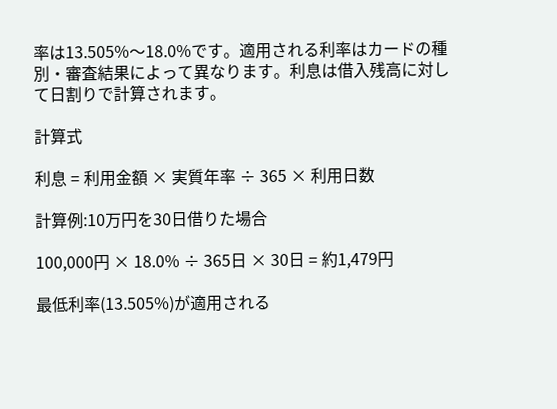率は13.505%〜18.0%です。適用される利率はカードの種別・審査結果によって異なります。利息は借入残高に対して日割りで計算されます。

計算式

利息 = 利用金額 × 実質年率 ÷ 365 × 利用日数

計算例:10万円を30日借りた場合

100,000円 × 18.0% ÷ 365日 × 30日 = 約1,479円

最低利率(13.505%)が適用される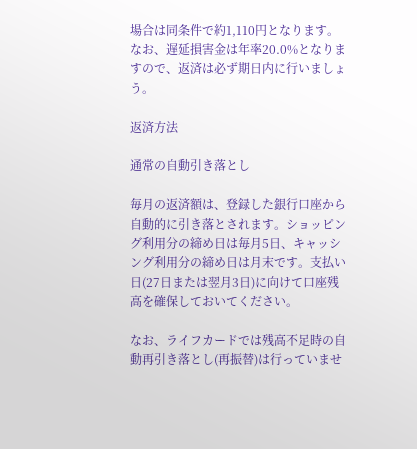場合は同条件で約1,110円となります。なお、遅延損害金は年率20.0%となりますので、返済は必ず期日内に行いましょう。

返済方法

通常の自動引き落とし

毎月の返済額は、登録した銀行口座から自動的に引き落とされます。ショッピング利用分の締め日は毎月5日、キャッシング利用分の締め日は月末です。支払い日(27日または翌月3日)に向けて口座残高を確保しておいてください。

なお、ライフカードでは残高不足時の自動再引き落とし(再振替)は行っていませ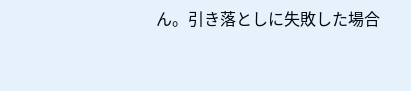ん。引き落としに失敗した場合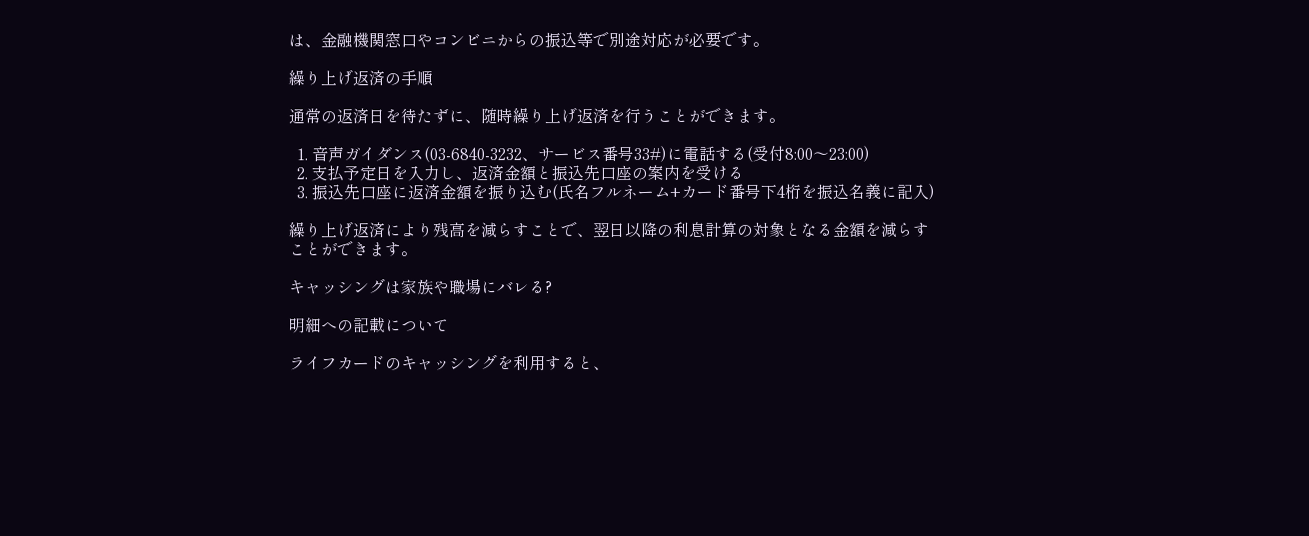は、金融機関窓口やコンビニからの振込等で別途対応が必要です。

繰り上げ返済の手順

通常の返済日を待たずに、随時繰り上げ返済を行うことができます。

  1. 音声ガイダンス(03-6840-3232、サービス番号33#)に電話する(受付8:00〜23:00)
  2. 支払予定日を入力し、返済金額と振込先口座の案内を受ける
  3. 振込先口座に返済金額を振り込む(氏名フルネーム+カード番号下4桁を振込名義に記入)

繰り上げ返済により残高を減らすことで、翌日以降の利息計算の対象となる金額を減らすことができます。

キャッシングは家族や職場にバレる?

明細への記載について

ライフカードのキャッシングを利用すると、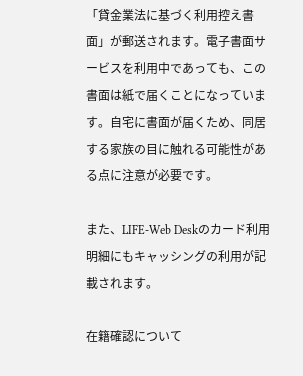「貸金業法に基づく利用控え書面」が郵送されます。電子書面サービスを利用中であっても、この書面は紙で届くことになっています。自宅に書面が届くため、同居する家族の目に触れる可能性がある点に注意が必要です。

また、LIFE-Web Deskのカード利用明細にもキャッシングの利用が記載されます。

在籍確認について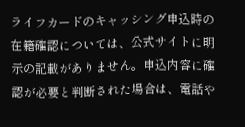ライフカードのキャッシング申込時の在籍確認については、公式サイトに明示の記載がありません。申込内容に確認が必要と判断された場合は、電話や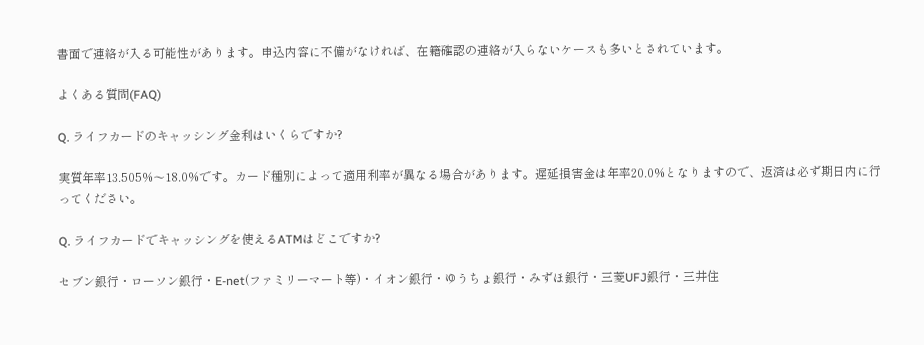書面で連絡が入る可能性があります。申込内容に不備がなければ、在籍確認の連絡が入らないケースも多いとされています。

よくある質問(FAQ)

Q. ライフカードのキャッシング金利はいくらですか?

実質年率13.505%〜18.0%です。カード種別によって適用利率が異なる場合があります。遅延損害金は年率20.0%となりますので、返済は必ず期日内に行ってください。

Q. ライフカードでキャッシングを使えるATMはどこですか?

セブン銀行・ローソン銀行・E-net(ファミリーマート等)・イオン銀行・ゆうちょ銀行・みずほ銀行・三菱UFJ銀行・三井住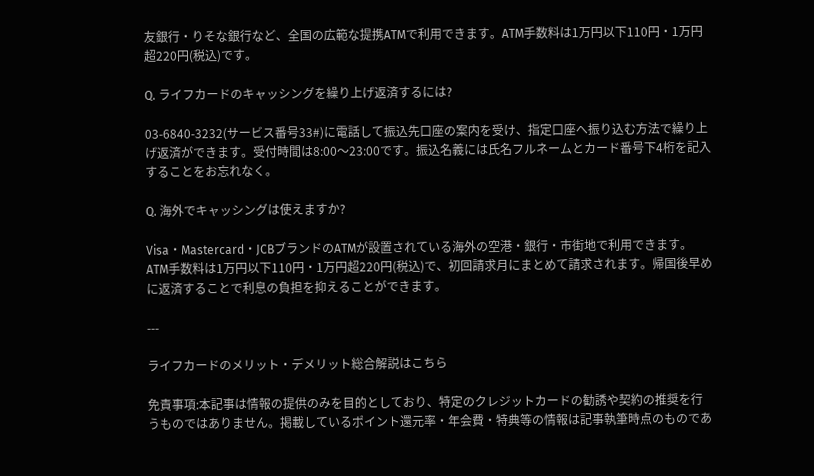友銀行・りそな銀行など、全国の広範な提携ATMで利用できます。ATM手数料は1万円以下110円・1万円超220円(税込)です。

Q. ライフカードのキャッシングを繰り上げ返済するには?

03-6840-3232(サービス番号33#)に電話して振込先口座の案内を受け、指定口座へ振り込む方法で繰り上げ返済ができます。受付時間は8:00〜23:00です。振込名義には氏名フルネームとカード番号下4桁を記入することをお忘れなく。

Q. 海外でキャッシングは使えますか?

Visa・Mastercard・JCBブランドのATMが設置されている海外の空港・銀行・市街地で利用できます。ATM手数料は1万円以下110円・1万円超220円(税込)で、初回請求月にまとめて請求されます。帰国後早めに返済することで利息の負担を抑えることができます。

---

ライフカードのメリット・デメリット総合解説はこちら

免責事項:本記事は情報の提供のみを目的としており、特定のクレジットカードの勧誘や契約の推奨を行うものではありません。掲載しているポイント還元率・年会費・特典等の情報は記事執筆時点のものであ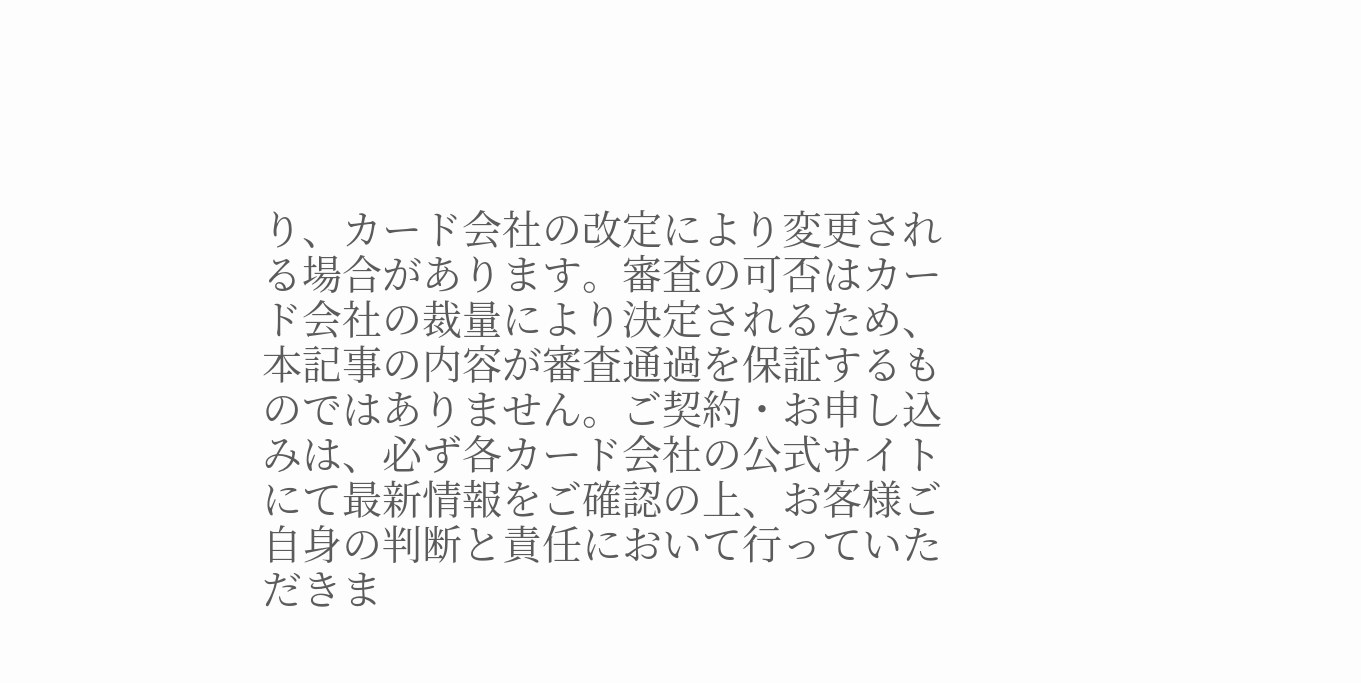り、カード会社の改定により変更される場合があります。審査の可否はカード会社の裁量により決定されるため、本記事の内容が審査通過を保証するものではありません。ご契約・お申し込みは、必ず各カード会社の公式サイトにて最新情報をご確認の上、お客様ご自身の判断と責任において行っていただきま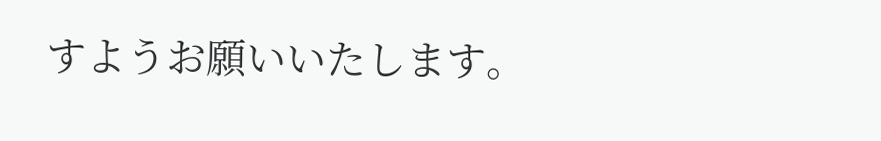すようお願いいたします。